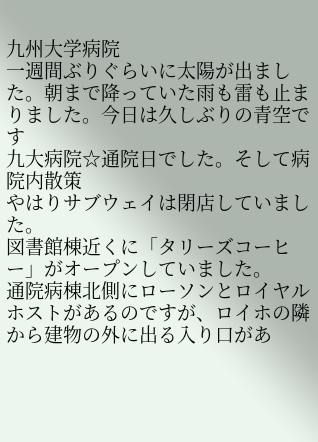九州大学病院
一週間ぶりぐらいに太陽が出ました。朝まで降っていた雨も雷も止まりました。今日は久しぶりの青空です
九大病院☆通院日でした。そして病院内散策
やはりサブウェイは閉店していました。
図書館棟近くに「タリーズコーヒー」がオープンしていました。
通院病棟北側にローソンとロイヤルホストがあるのですが、ロイホの隣から建物の外に出る入り口があ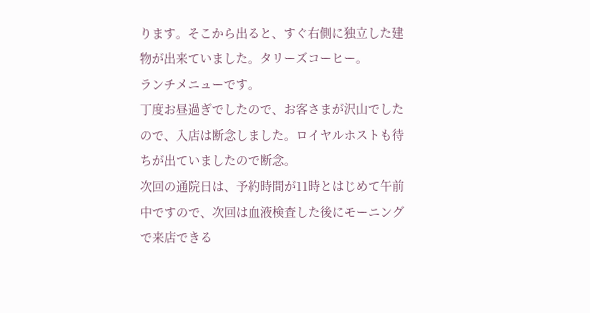ります。そこから出ると、すぐ右側に独立した建物が出来ていました。タリーズコーヒー。
ランチメニューです。
丁度お昼過ぎでしたので、お客さまが沢山でしたので、入店は断念しました。ロイヤルホストも待ちが出ていましたので断念。
次回の通院日は、予約時間が11時とはじめて午前中ですので、次回は血液検査した後にモーニングで来店できる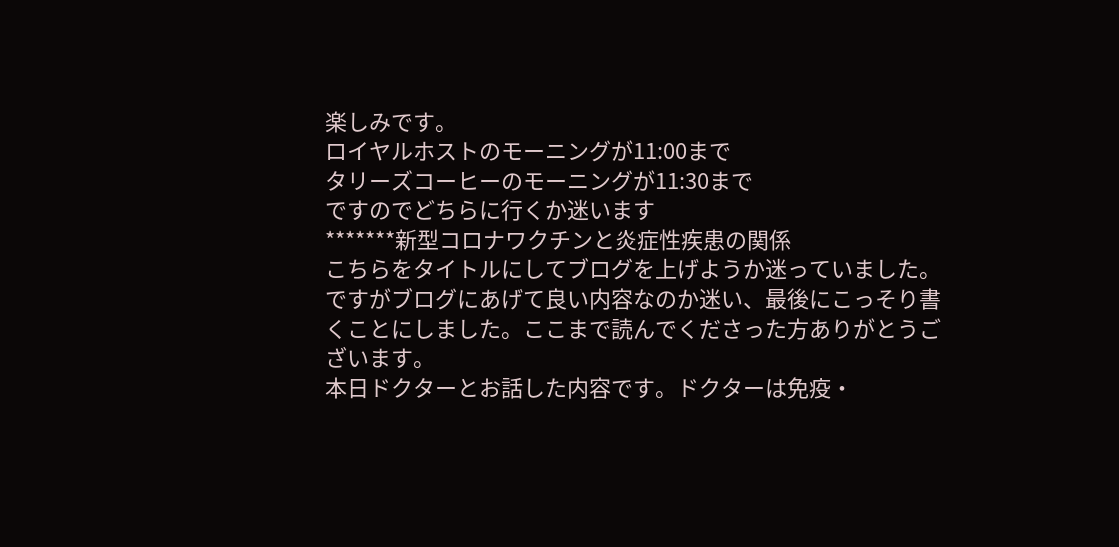楽しみです。
ロイヤルホストのモーニングが11:00まで
タリーズコーヒーのモーニングが11:30まで
ですのでどちらに行くか迷います
*******新型コロナワクチンと炎症性疾患の関係
こちらをタイトルにしてブログを上げようか迷っていました。
ですがブログにあげて良い内容なのか迷い、最後にこっそり書くことにしました。ここまで読んでくださった方ありがとうございます。
本日ドクターとお話した内容です。ドクターは免疫・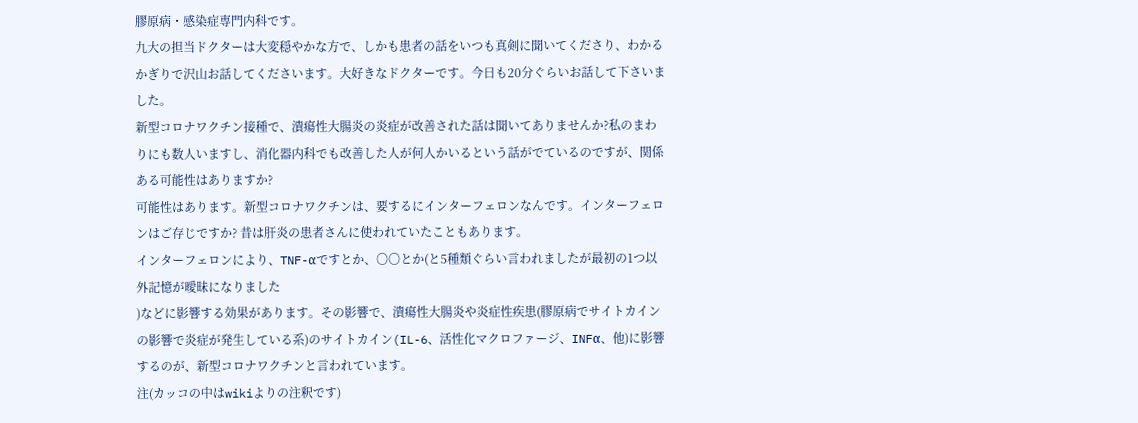膠原病・感染症専門内科です。
九大の担当ドクターは大変穏やかな方で、しかも患者の話をいつも真剣に聞いてくださり、わかるかぎりで沢山お話してくださいます。大好きなドクターです。今日も20分ぐらいお話して下さいました。
新型コロナワクチン接種で、潰瘍性大腸炎の炎症が改善された話は聞いてありませんか?私のまわりにも数人いますし、消化器内科でも改善した人が何人かいるという話がでているのですが、関係ある可能性はありますか?
可能性はあります。新型コロナワクチンは、要するにインターフェロンなんです。インターフェロンはご存じですか? 昔は肝炎の患者さんに使われていたこともあります。
インターフェロンにより、TNF-αですとか、〇〇とか(と5種類ぐらい言われましたが最初の1つ以外記憶が曖昧になりました
)などに影響する効果があります。その影響で、潰瘍性大腸炎や炎症性疾患(膠原病でサイトカインの影響で炎症が発生している系)のサイトカイン(IL-6、活性化マクロファージ、INFα、他)に影響するのが、新型コロナワクチンと言われています。
注(カッコの中はwikiよりの注釈です)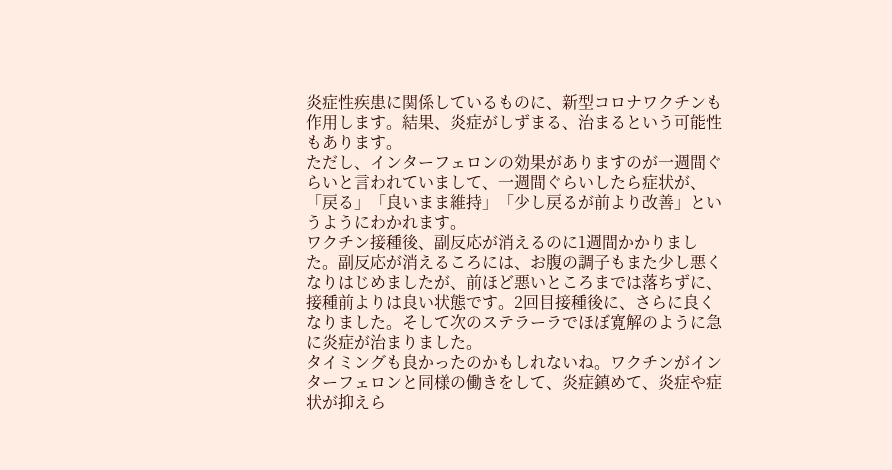炎症性疾患に関係しているものに、新型コロナワクチンも作用します。結果、炎症がしずまる、治まるという可能性もあります。
ただし、インターフェロンの効果がありますのが一週間ぐらいと言われていまして、一週間ぐらいしたら症状が、「戻る」「良いまま維持」「少し戻るが前より改善」というようにわかれます。
ワクチン接種後、副反応が消えるのに1週間かかりました。副反応が消えるころには、お腹の調子もまた少し悪くなりはじめましたが、前ほど悪いところまでは落ちずに、接種前よりは良い状態です。2回目接種後に、さらに良くなりました。そして次のステラーラでほぼ寛解のように急に炎症が治まりました。
タイミングも良かったのかもしれないね。ワクチンがインターフェロンと同様の働きをして、炎症鎮めて、炎症や症状が抑えら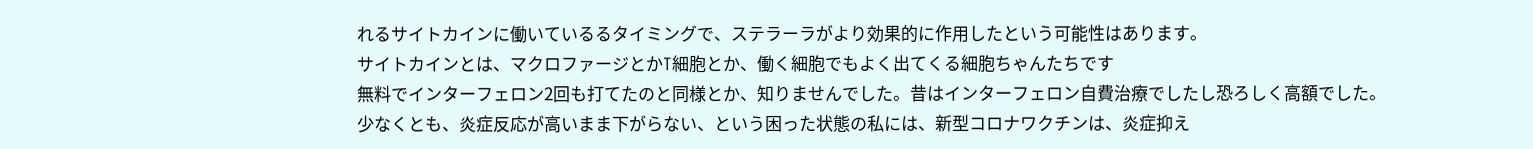れるサイトカインに働いているるタイミングで、ステラーラがより効果的に作用したという可能性はあります。
サイトカインとは、マクロファージとかT細胞とか、働く細胞でもよく出てくる細胞ちゃんたちです
無料でインターフェロン2回も打てたのと同様とか、知りませんでした。昔はインターフェロン自費治療でしたし恐ろしく高額でした。
少なくとも、炎症反応が高いまま下がらない、という困った状態の私には、新型コロナワクチンは、炎症抑え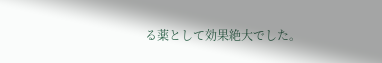る薬として効果絶大でした。